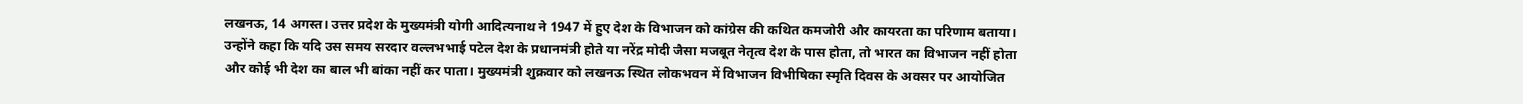लखनऊ, 14 अगस्त। उत्तर प्रदेश के मुख्यमंत्री योगी आदित्यनाथ ने 1947 में हुए देश के विभाजन को कांग्रेस की कथित कमजोरी और कायरता का परिणाम बताया। उन्होंने कहा कि यदि उस समय सरदार वल्लभभाई पटेल देश के प्रधानमंत्री होते या नरेंद्र मोदी जैसा मजबूत नेतृत्व देश के पास होता, तो भारत का विभाजन नहीं होता और कोई भी देश का बाल भी बांका नहीं कर पाता। मुख्यमंत्री शुक्रवार को लखनऊ स्थित लोकभवन में विभाजन विभीषिका स्मृति दिवस के अवसर पर आयोजित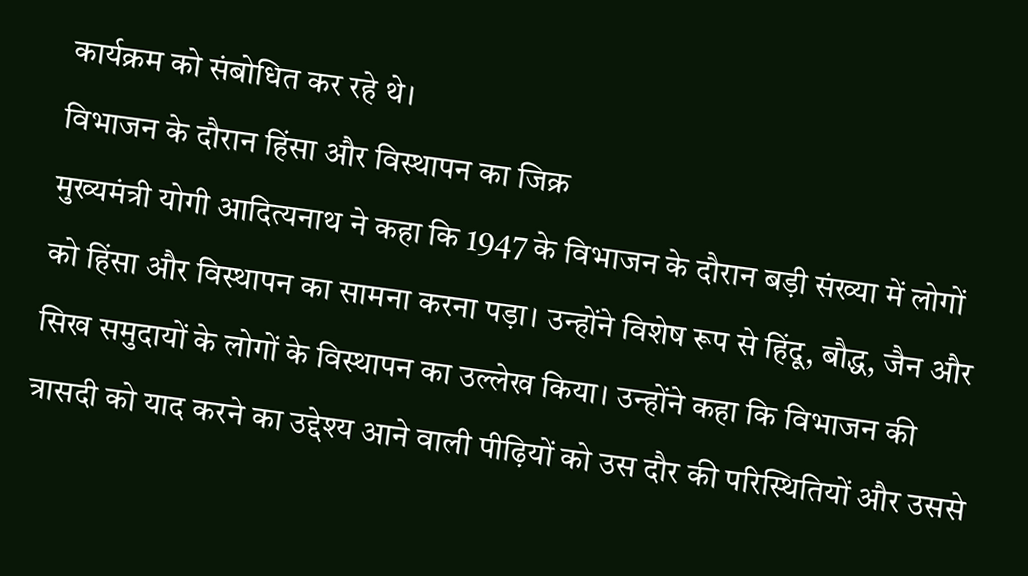कार्यक्रम को संबोधित कर रहे थे।
विभाजन के दौरान हिंसा और विस्थापन का जिक्र
मुख्यमंत्री योगी आदित्यनाथ ने कहा कि 1947 के विभाजन के दौरान बड़ी संख्या में लोगों को हिंसा और विस्थापन का सामना करना पड़ा। उन्होंने विशेष रूप से हिंदू, बौद्ध, जैन और सिख समुदायों के लोगों के विस्थापन का उल्लेख किया। उन्होंने कहा कि विभाजन की त्रासदी को याद करने का उद्देश्य आने वाली पीढ़ियों को उस दौर की परिस्थितियों और उससे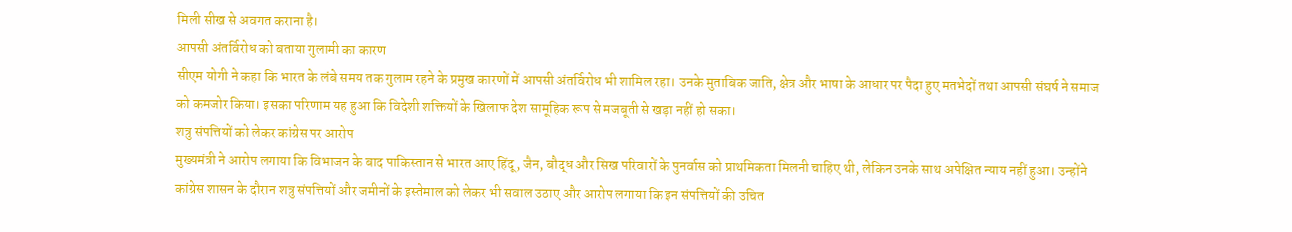मिली सीख से अवगत कराना है।
आपसी अंतर्विरोध को बताया गुलामी का कारण
सीएम योगी ने कहा कि भारत के लंबे समय तक गुलाम रहने के प्रमुख कारणों में आपसी अंतर्विरोध भी शामिल रहा। उनके मुताबिक जाति, क्षेत्र और भाषा के आधार पर पैदा हुए मतभेदों तथा आपसी संघर्ष ने समाज को कमजोर किया। इसका परिणाम यह हुआ कि विदेशी शक्तियों के खिलाफ देश सामूहिक रूप से मजबूती से खड़ा नहीं हो सका।
शत्रु संपत्तियों को लेकर कांग्रेस पर आरोप
मुख्यमंत्री ने आरोप लगाया कि विभाजन के बाद पाकिस्तान से भारत आए हिंदू, जैन, बौद्ध और सिख परिवारों के पुनर्वास को प्राथमिकता मिलनी चाहिए थी, लेकिन उनके साथ अपेक्षित न्याय नहीं हुआ। उन्होंने कांग्रेस शासन के दौरान शत्रु संपत्तियों और जमीनों के इस्तेमाल को लेकर भी सवाल उठाए और आरोप लगाया कि इन संपत्तियों की उचित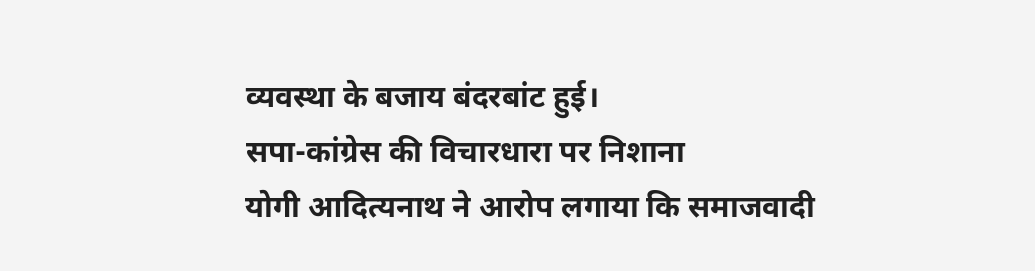व्यवस्था के बजाय बंदरबांट हुई।
सपा-कांग्रेस की विचारधारा पर निशाना
योगी आदित्यनाथ ने आरोप लगाया कि समाजवादी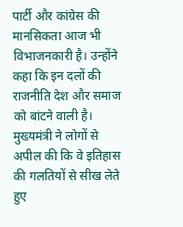पार्टी और कांग्रेस की मानसिकता आज भी विभाजनकारी है। उन्होंने कहा कि इन दलों की राजनीति देश और समाज को बांटने वाली है। मुख्यमंत्री ने लोगों से अपील की कि वे इतिहास की गलतियों से सीख लेते हुए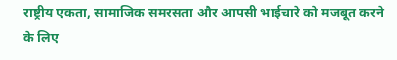राष्ट्रीय एकता, सामाजिक समरसता और आपसी भाईचारे को मजबूत करने के लिए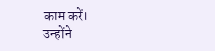काम करें।
उन्होंने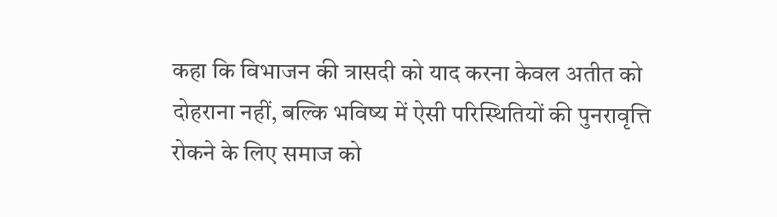कहा कि विभाजन की त्रासदी को याद करना केवल अतीत को दोहराना नहीं, बल्कि भविष्य में ऐसी परिस्थितियों की पुनरावृत्ति रोकने के लिए समाज को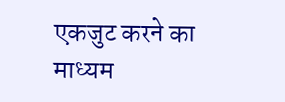एकजुट करने का माध्यम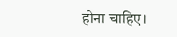होना चाहिए।